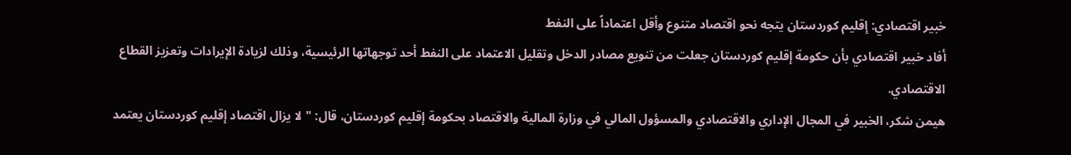خبير اقتصادي: إقليم كوردستان يتجه نحو اقتصاد متنوع وأقل اعتماداً على النفط
أفاد خبير اقتصادي بأن حكومة إقليم كوردستان جعلت من تنويع مصادر الدخل وتقليل الاعتماد على النفط أحد توجهاتها الرئيسية، وذلك لزيادة الإيرادات وتعزيز القطاع الاقتصادي.
هيمن شكر، الخبير في المجال الإداري والاقتصادي والمسؤول المالي في وزارة المالية والاقتصاد بحكومة إقليم كوردستان، قال: "لا يزال اقتصاد إقليم كوردستان يعتمد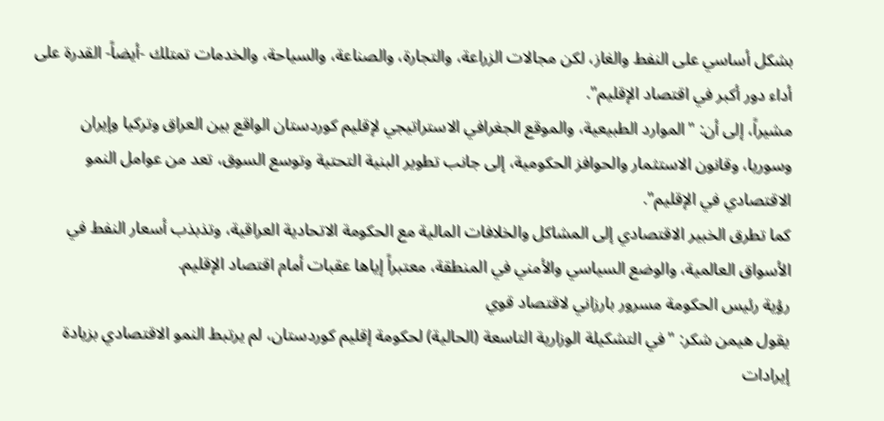بشكل أساسي على النفط والغاز، لكن مجالات الزراعة، والتجارة، والصناعة، والسياحة، والخدمات تمتلك -أيضاً- القدرة على أداء دور أكبر في اقتصاد الإقليم".
مشيراً، إلى أن: "الموارد الطبيعية، والموقع الجغرافي الاستراتيجي لإقليم كوردستان الواقع بين العراق وتركيا وإيران وسوريا، وقانون الاستثمار والحوافز الحكومية، إلى جانب تطوير البنية التحتية وتوسع السوق، تعد من عوامل النمو الاقتصادي في الإقليم".
كما تطرق الخبير الاقتصادي إلى المشاكل والخلافات المالية مع الحكومة الاتحادية العراقية، وتذبذب أسعار النفط في الأسواق العالمية، والوضع السياسي والأمني في المنطقة، معتبراً إياها عقبات أمام اقتصاد الإقليم.
رؤية رئيس الحكومة مسرور بارزاني لاقتصاد قوي
يقول هيمن شكر: "في التشكيلة الوزارية التاسعة (الحالية) لحكومة إقليم كوردستان، لم يرتبط النمو الاقتصادي بزيادة إيرادات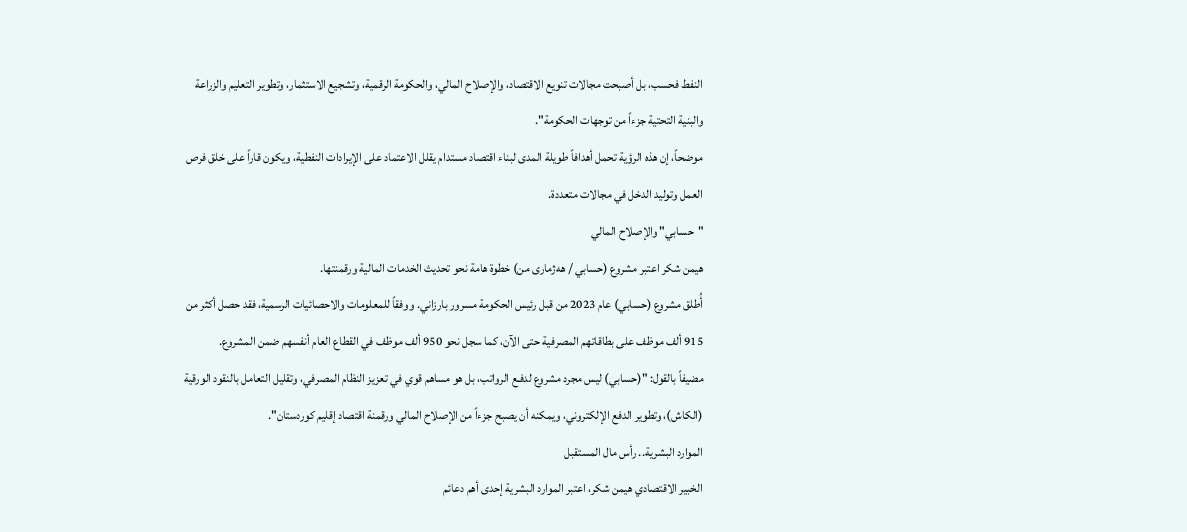النفط فحسب، بل أصبحت مجالات تنويع الاقتصاد، والإصلاح المالي، والحكومة الرقمية، وتشجيع الاستثمار، وتطوير التعليم والزراعة والبنية التحتية جزءاً من توجهات الحكومة".
موضحاً، إن هذه الرؤية تحمل أهدافاً طويلة المدى لبناء اقتصاد مستدام يقلل الاعتماد على الإيرادات النفطية، ويكون قاراً على خلق فرص العمل وتوليد الدخل في مجالات متعددة.
"حسابي" والإصلاح المالي
هيمن شكر اعتبر مشروع (حسابي / هەژماری من) خطوة هامة نحو تحديث الخدمات المالية ورقمنتها.
أُطلق مشروع (حسابي) عام 2023 من قبل رئيس الحكومة مسرور بارزاني. ووفقاً للمعلومات والاحصائيات الرسمية، فقد حصل أكثر من 915 ألف موظف على بطاقاتهم المصرفية حتى الآن، كما سجل نحو 950 ألف موظف في القطاع العام أنفسهم ضمن المشروع.
مضيفاً بالقول: "(حسابي) ليس مجرد مشروع لدفـع الرواتب، بل هو مساهم قوي في تعزيز النظام المصرفي، وتقليل التعامل بالنقود الورقية (الكاش)، وتطوير الدفع الإلكتروني، ويمكنه أن يصبح جزءاً من الإصلاح المالي ورقمنة اقتصاد إقليم كوردستان".
الموارد البشرية.. رأس مال المستقبل
الخبير الاقتصادي هيمن شكر، اعتبر الموارد البشرية إحدى أهم دعائم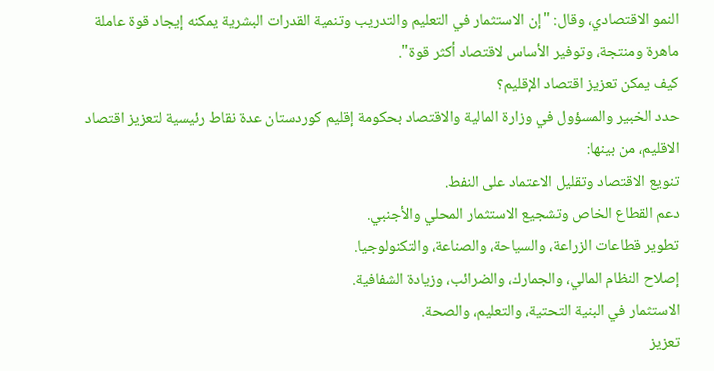النمو الاقتصادي، وقال: "إن الاستثمار في التعليم والتدريب وتنمية القدرات البشرية يمكنه إيجاد قوة عاملة ماهرة ومنتجة، وتوفير الأساس لاقتصاد أكثر قوة".
كيف يمكن تعزيز اقتصاد الإقليم؟
حدد الخبير والمسؤول في وزارة المالية والاقتصاد بحكومة إقليم كوردستان عدة نقاط رئيسية لتعزيز اقتصاد الاقليم، من بينها:
تنويع الاقتصاد وتقليل الاعتماد على النفط.
دعم القطاع الخاص وتشجيع الاستثمار المحلي والأجنبي.
تطوير قطاعات الزراعة، والسياحة، والصناعة، والتكنولوجيا.
إصلاح النظام المالي، والجمارك، والضرائب، وزيادة الشفافية.
الاستثمار في البنية التحتية، والتعليم، والصحة.
تعزيز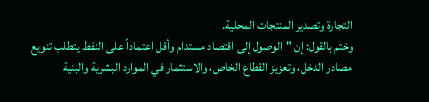التجارة وتصدير المنتجات المحلية.
وختم بالقول: إن "الوصول إلى اقتصاد مستدام وأقل اعتماداً على النفط يتطلب تنويع مصادر الدخل، وتعزيز القطاع الخاص، والاستثمار في الموارد البشرية والبنية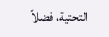التحتية، فضلاً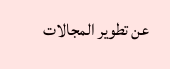عن تطوير المجالات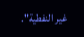غير النفطية".